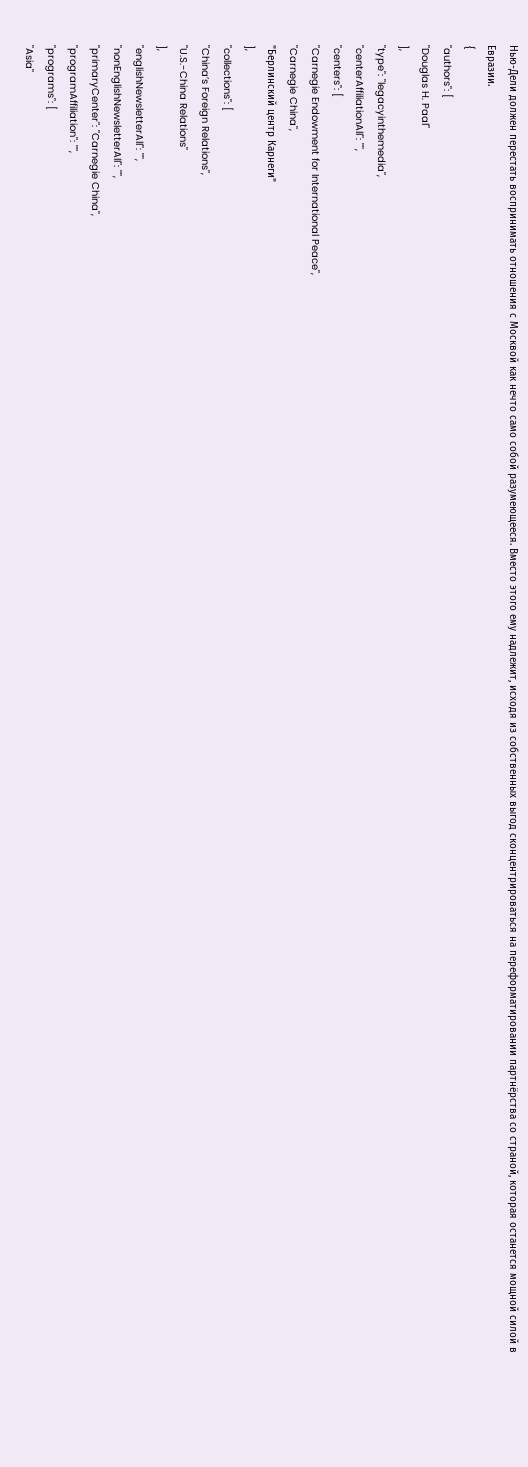Нью-Дели должен перестать воспринимать отношения с Москвой как нечто само собой разумеющееся. Вместо этого ему надлежит, исходя из собственных выгод сконцентрироваться на переформатировании партнёрства со страной, которая останется мощной силой в Евразии.
{
"authors": [
"Douglas H. Paal"
],
"type": "legacyinthemedia",
"centerAffiliationAll": "",
"centers": [
"Carnegie Endowment for International Peace",
"Carnegie China",
"Берлинский центр Карнеги"
],
"collections": [
"China’s Foreign Relations",
"U.S.-China Relations"
],
"englishNewsletterAll": "",
"nonEnglishNewsletterAll": "",
"primaryCenter": "Carnegie China",
"programAffiliation": "",
"programs": [
"Asia"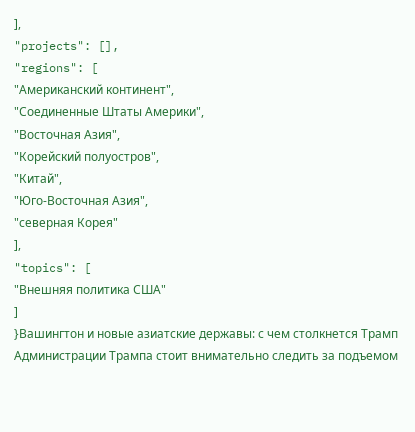],
"projects": [],
"regions": [
"Американский континент",
"Соединенные Штаты Америки",
"Восточная Азия",
"Корейский полуостров",
"Китай",
"Юго-Восточная Азия",
"северная Корея"
],
"topics": [
"Внешняя политика США"
]
}Вашингтон и новые азиатские державы: с чем столкнется Трамп
Администрации Трампа стоит внимательно следить за подъемом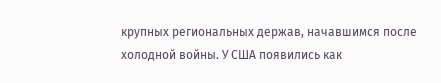крупных региональных держав, начавшимся после холодной войны. У США появились как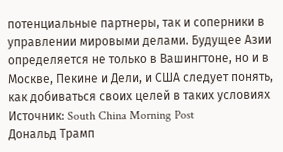потенциальные партнеры, так и соперники в управлении мировыми делами. Будущее Азии определяется не только в Вашингтоне, но и в Москве, Пекине и Дели, и США следует понять, как добиваться своих целей в таких условиях
Источник: South China Morning Post
Дональд Трамп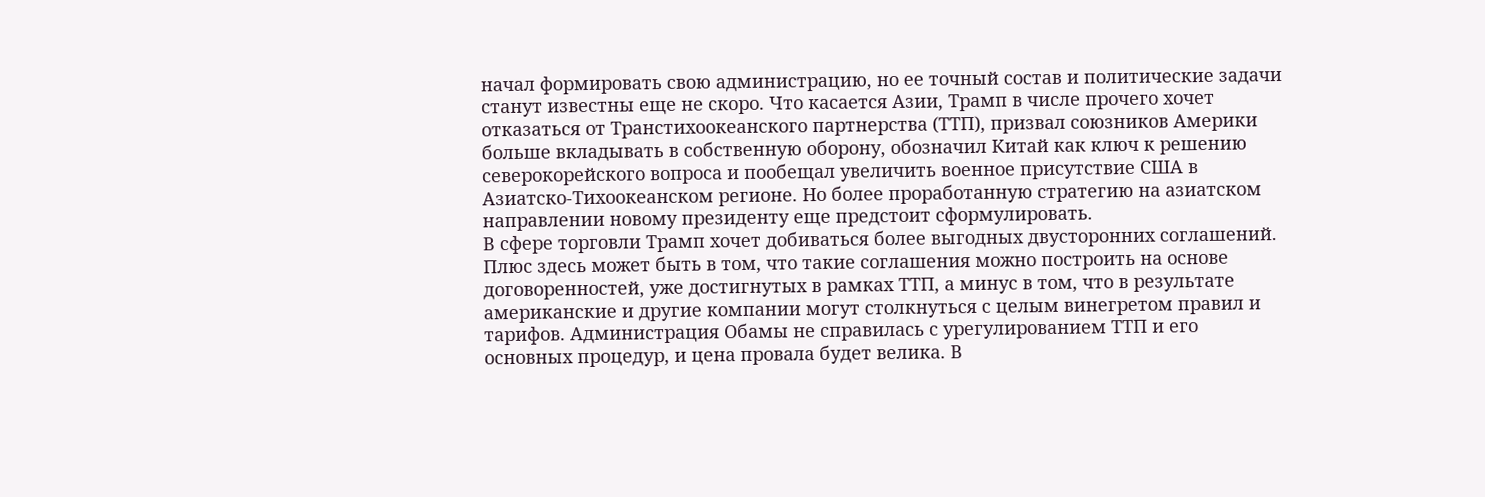начал формировать свою администрацию, но ее точный состав и политические задачи станут известны еще не скоро. Что касается Азии, Трамп в числе прочего хочет отказаться от Транстихоокеанского партнерства (ТТП), призвал союзников Америки больше вкладывать в собственную оборону, обозначил Китай как ключ к решению северокорейского вопроса и пообещал увеличить военное присутствие США в Азиатско-Тихоокеанском регионе. Но более проработанную стратегию на азиатском направлении новому президенту еще предстоит сформулировать.
В сфере торговли Трамп хочет добиваться более выгодных двусторонних соглашений. Плюс здесь может быть в том, что такие соглашения можно построить на основе договоренностей, уже достигнутых в рамках ТТП, а минус в том, что в результате американские и другие компании могут столкнуться с целым винегретом правил и тарифов. Администрация Обамы не справилась с урегулированием ТТП и его основных процедур, и цена провала будет велика. В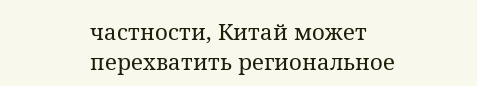частности, Китай может перехватить региональное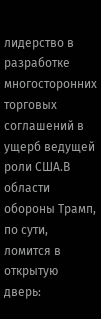лидерство в разработке многосторонних торговых соглашений в ущерб ведущей роли США.В области обороны Трамп, по сути, ломится в открытую дверь: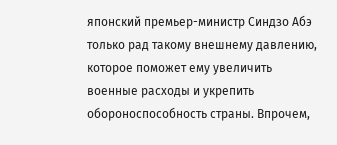японский премьер-министр Синдзо Абэ только рад такому внешнему давлению, которое поможет ему увеличить военные расходы и укрепить обороноспособность страны. Впрочем,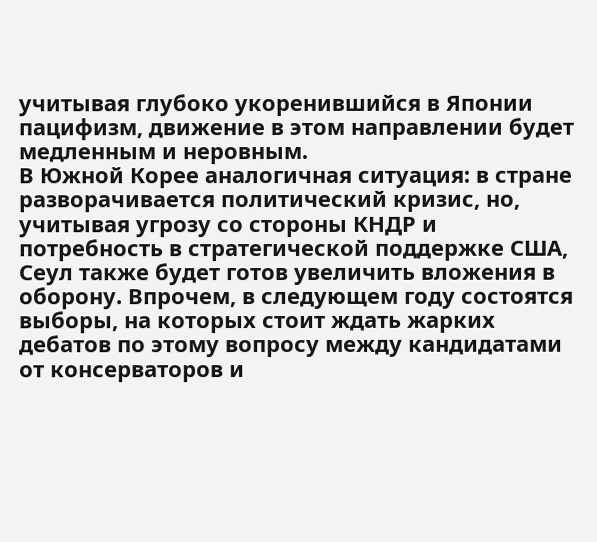учитывая глубоко укоренившийся в Японии пацифизм, движение в этом направлении будет медленным и неровным.
В Южной Корее аналогичная ситуация: в стране разворачивается политический кризис, но, учитывая угрозу со стороны КНДР и потребность в стратегической поддержке США, Сеул также будет готов увеличить вложения в оборону. Впрочем, в следующем году состоятся выборы, на которых стоит ждать жарких дебатов по этому вопросу между кандидатами от консерваторов и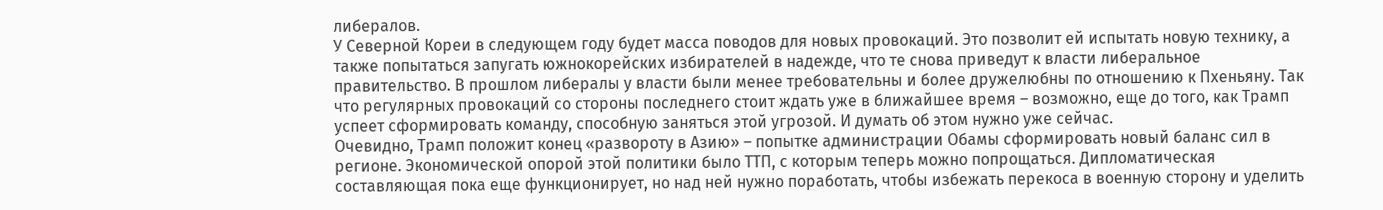либералов.
У Северной Кореи в следующем году будет масса поводов для новых провокаций. Это позволит ей испытать новую технику, а также попытаться запугать южнокорейских избирателей в надежде, что те снова приведут к власти либеральное правительство. В прошлом либералы у власти были менее требовательны и более дружелюбны по отношению к Пхеньяну. Так что регулярных провокаций со стороны последнего стоит ждать уже в ближайшее время – возможно, еще до того, как Трамп успеет сформировать команду, способную заняться этой угрозой. И думать об этом нужно уже сейчас.
Очевидно, Трамп положит конец «развороту в Азию» – попытке администрации Обамы сформировать новый баланс сил в регионе. Экономической опорой этой политики было ТТП, с которым теперь можно попрощаться. Дипломатическая составляющая пока еще функционирует, но над ней нужно поработать, чтобы избежать перекоса в военную сторону и уделить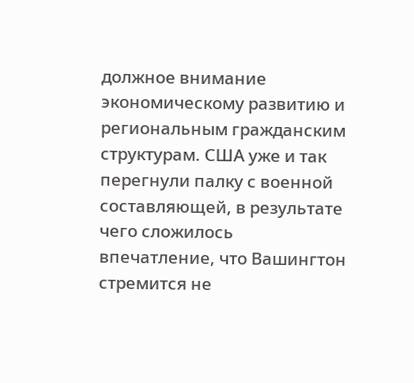должное внимание экономическому развитию и региональным гражданским структурам. США уже и так перегнули палку с военной составляющей, в результате чего сложилось впечатление, что Вашингтон стремится не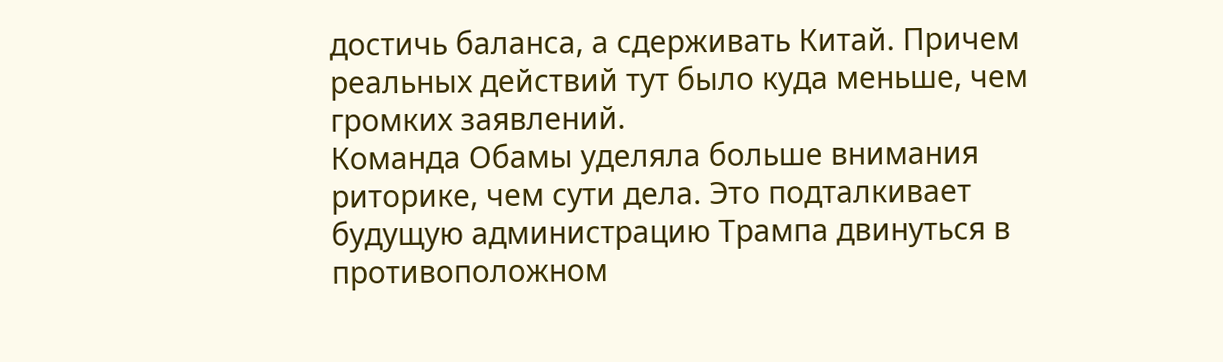достичь баланса, а сдерживать Китай. Причем реальных действий тут было куда меньше, чем громких заявлений.
Команда Обамы уделяла больше внимания риторике, чем сути дела. Это подталкивает будущую администрацию Трампа двинуться в противоположном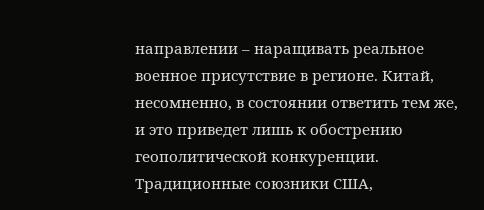направлении – наращивать реальное военное присутствие в регионе. Китай, несомненно, в состоянии ответить тем же, и это приведет лишь к обострению геополитической конкуренции.
Традиционные союзники США,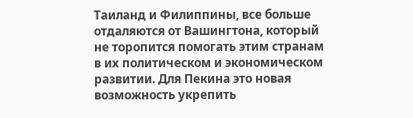Таиланд и Филиппины, все больше отдаляются от Вашингтона, который не торопится помогать этим странам в их политическом и экономическом развитии. Для Пекина это новая возможность укрепить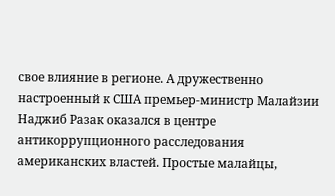свое влияние в регионе. А дружественно настроенный к США премьер-министр Малайзии Наджиб Разак оказался в центре антикоррупционного расследования американских властей. Простые малайцы,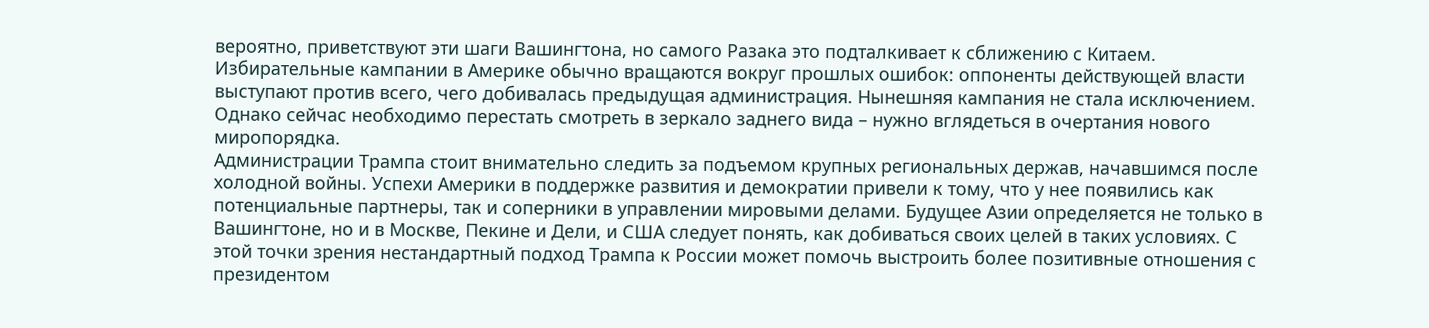вероятно, приветствуют эти шаги Вашингтона, но самого Разака это подталкивает к сближению с Китаем.
Избирательные кампании в Америке обычно вращаются вокруг прошлых ошибок: оппоненты действующей власти выступают против всего, чего добивалась предыдущая администрация. Нынешняя кампания не стала исключением. Однако сейчас необходимо перестать смотреть в зеркало заднего вида – нужно вглядеться в очертания нового миропорядка.
Администрации Трампа стоит внимательно следить за подъемом крупных региональных держав, начавшимся после холодной войны. Успехи Америки в поддержке развития и демократии привели к тому, что у нее появились как потенциальные партнеры, так и соперники в управлении мировыми делами. Будущее Азии определяется не только в Вашингтоне, но и в Москве, Пекине и Дели, и США следует понять, как добиваться своих целей в таких условиях. С этой точки зрения нестандартный подход Трампа к России может помочь выстроить более позитивные отношения с президентом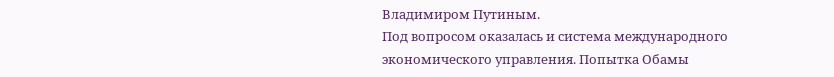Владимиром Путиным.
Под вопросом оказалась и система международного экономического управления. Попытка Обамы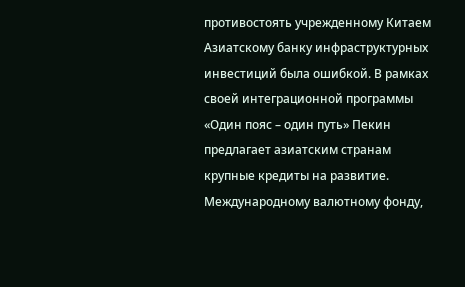противостоять учрежденному Китаем Азиатскому банку инфраструктурных инвестиций была ошибкой. В рамках своей интеграционной программы «Один пояс – один путь» Пекин предлагает азиатским странам крупные кредиты на развитие. Международному валютному фонду,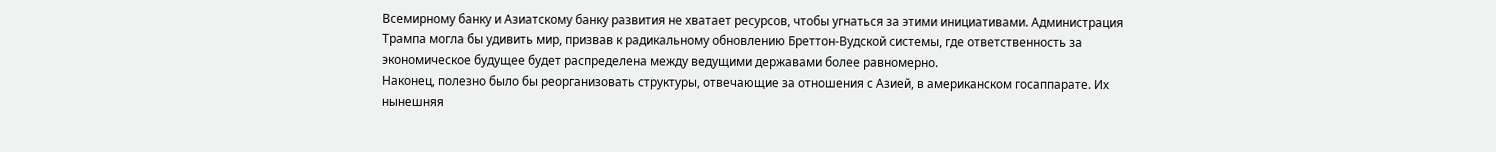Всемирному банку и Азиатскому банку развития не хватает ресурсов, чтобы угнаться за этими инициативами. Администрация Трампа могла бы удивить мир, призвав к радикальному обновлению Бреттон-Вудской системы, где ответственность за экономическое будущее будет распределена между ведущими державами более равномерно.
Наконец, полезно было бы реорганизовать структуры, отвечающие за отношения с Азией, в американском госаппарате. Их нынешняя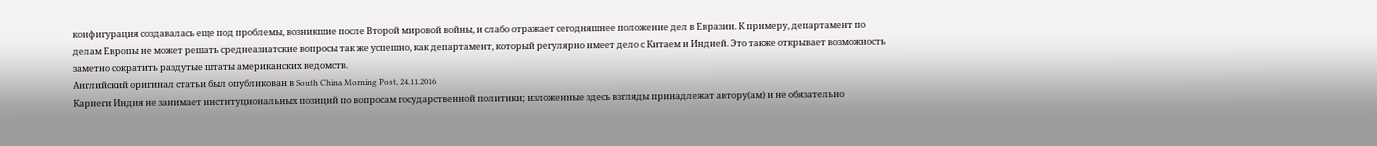конфигурация создавалась еще под проблемы, возникшие после Второй мировой войны, и слабо отражает сегодняшнее положение дел в Евразии. К примеру, департамент по делам Европы не может решать среднеазиатские вопросы так же успешно, как департамент, который регулярно имеет дело с Китаем и Индией. Это также открывает возможность заметно сократить раздутые штаты американских ведомств.
Английский оригинал статьи был опубликован в South China Morning Post, 24.11.2016
Карнеги Индия не занимает институциональных позиций по вопросам государственной политики; изложенные здесь взгляды принадлежат автору(ам) и не обязательно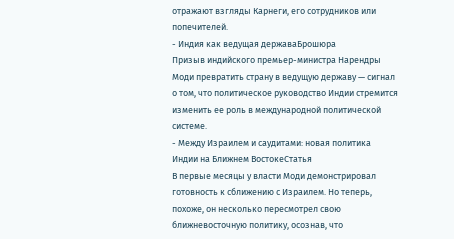отражают взгляды Карнеги, его сотрудников или попечителей.
- Индия как ведущая державаБрошюра
Призыв индийского премьер-министра Нарендры Моди превратить страну в ведущую державу — сигнал о том, что политическое руководство Индии стремится изменить ее роль в международной политической системе.
- Между Израилем и саудитами: новая политика Индии на Ближнем ВостокеСтатья
В первые месяцы у власти Моди демонстрировал готовность к сближению с Израилем. Но теперь, похоже, он несколько пересмотрел свою ближневосточную политику, осознав, что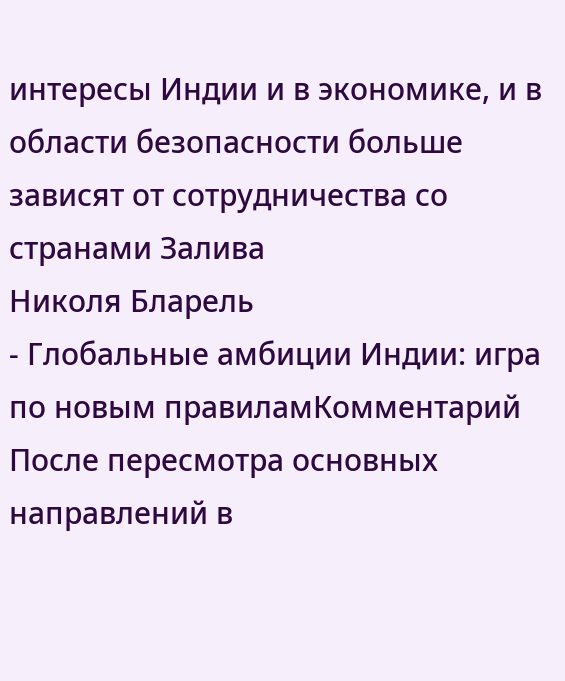интересы Индии и в экономике, и в области безопасности больше зависят от сотрудничества со странами Залива
Николя Бларель
- Глобальные амбиции Индии: игра по новым правиламКомментарий
После пересмотра основных направлений в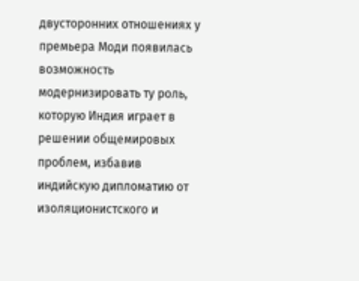двусторонних отношениях у премьера Моди появилась возможность модернизировать ту роль, которую Индия играет в решении общемировых проблем, избавив индийскую дипломатию от изоляционистского и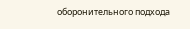оборонительного подхода